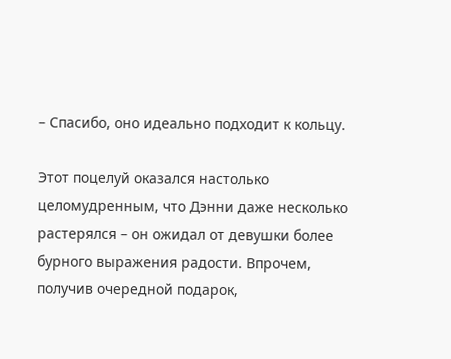– Спасибо, оно идеально подходит к кольцу.

Этот поцелуй оказался настолько целомудренным, что Дэнни даже несколько растерялся – он ожидал от девушки более бурного выражения радости. Впрочем, получив очередной подарок,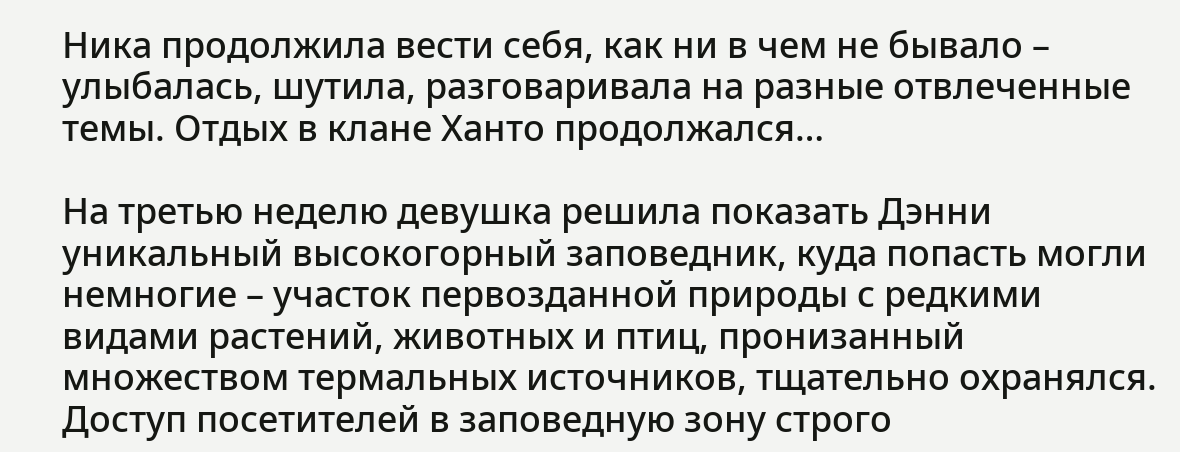Ника продолжила вести себя, как ни в чем не бывало – улыбалась, шутила, разговаривала на разные отвлеченные темы. Отдых в клане Ханто продолжался…

На третью неделю девушка решила показать Дэнни уникальный высокогорный заповедник, куда попасть могли немногие – участок первозданной природы с редкими видами растений, животных и птиц, пронизанный множеством термальных источников, тщательно охранялся. Доступ посетителей в заповедную зону строго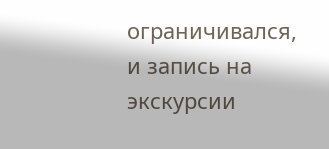ограничивался, и запись на экскурсии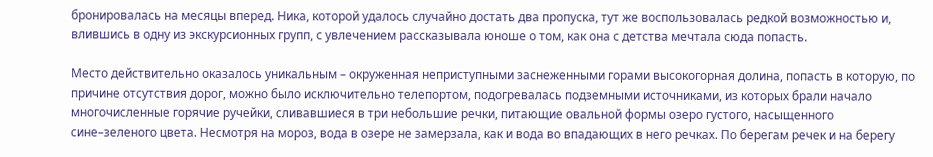бронировалась на месяцы вперед. Ника, которой удалось случайно достать два пропуска, тут же воспользовалась редкой возможностью и, влившись в одну из экскурсионных групп, с увлечением рассказывала юноше о том, как она с детства мечтала сюда попасть.

Место действительно оказалось уникальным – окруженная неприступными заснеженными горами высокогорная долина, попасть в которую, по причине отсутствия дорог, можно было исключительно телепортом, подогревалась подземными источниками, из которых брали начало многочисленные горячие ручейки, сливавшиеся в три небольшие речки, питающие овальной формы озеро густого, насыщенного сине–зеленого цвета. Несмотря на мороз, вода в озере не замерзала, как и вода во впадающих в него речках. По берегам речек и на берегу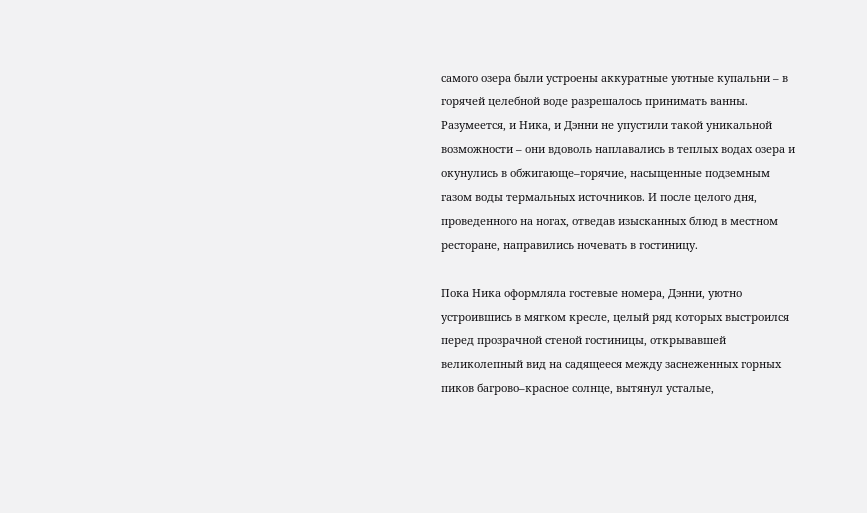самого озера были устроены аккуратные уютные купальни – в горячей целебной воде разрешалось принимать ванны. Разумеется, и Ника, и Дэнни не упустили такой уникальной возможности – они вдоволь наплавались в теплых водах озера и окунулись в обжигающе–горячие, насыщенные подземным газом воды термальных источников. И после целого дня, проведенного на ногах, отведав изысканных блюд в местном ресторане, направились ночевать в гостиницу.

Пока Ника оформляла гостевые номера, Дэнни, уютно устроившись в мягком кресле, целый ряд которых выстроился перед прозрачной стеной гостиницы, открывавшей великолепный вид на садящееся между заснеженных горных пиков багрово–красное солнце, вытянул усталые,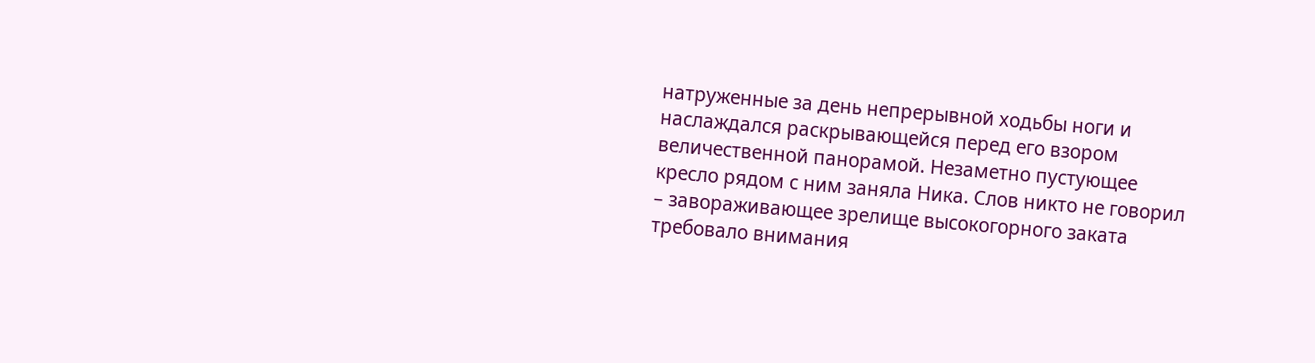натруженные за день непрерывной ходьбы ноги и наслаждался раскрывающейся перед его взором величественной панорамой. Незаметно пустующее кресло рядом с ним заняла Ника. Слов никто не говорил – завораживающее зрелище высокогорного заката требовало внимания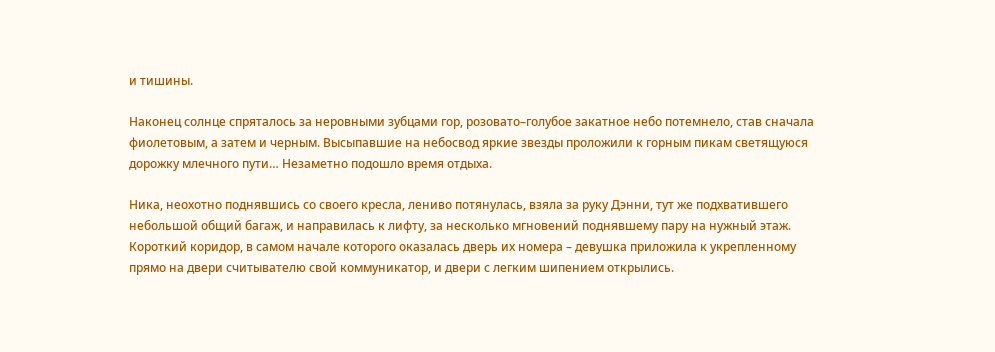и тишины.

Наконец солнце спряталось за неровными зубцами гор, розовато–голубое закатное небо потемнело, став сначала фиолетовым, а затем и черным. Высыпавшие на небосвод яркие звезды проложили к горным пикам светящуюся дорожку млечного пути… Незаметно подошло время отдыха.

Ника, неохотно поднявшись со своего кресла, лениво потянулась, взяла за руку Дэнни, тут же подхватившего небольшой общий багаж, и направилась к лифту, за несколько мгновений поднявшему пару на нужный этаж. Короткий коридор, в самом начале которого оказалась дверь их номера – девушка приложила к укрепленному прямо на двери считывателю свой коммуникатор, и двери с легким шипением открылись.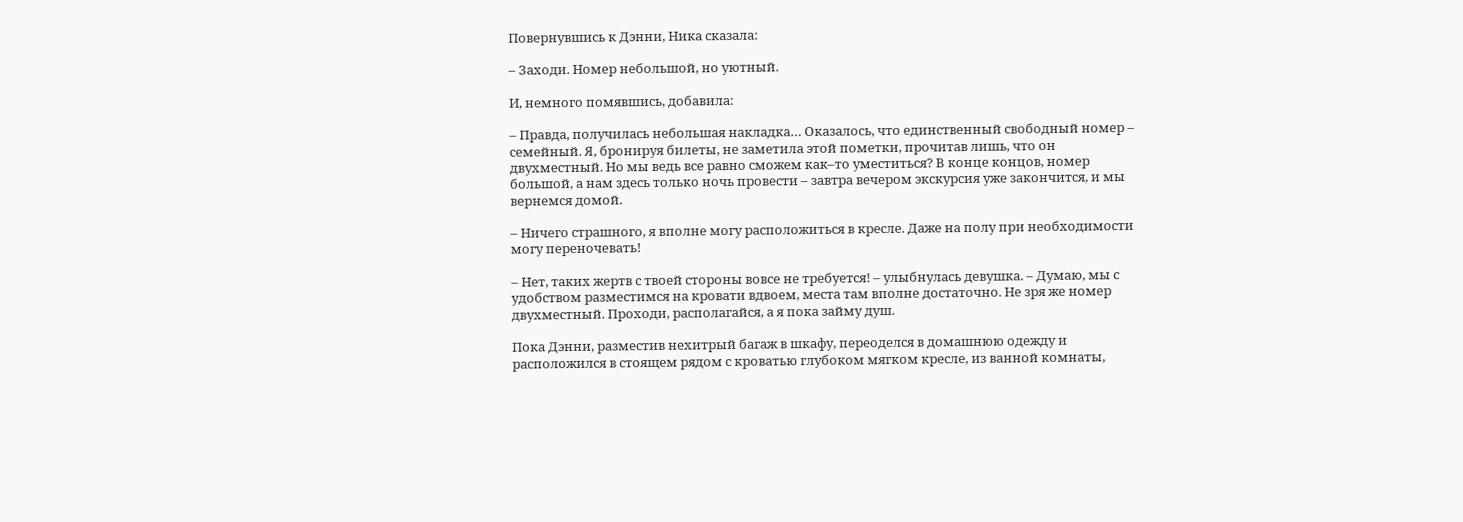Повернувшись к Дэнни, Ника сказала:

– Заходи. Номер небольшой, но уютный.

И, немного помявшись, добавила:

– Правда, получилась небольшая накладка… Оказалось, что единственный свободный номер – семейный. Я, бронируя билеты, не заметила этой пометки, прочитав лишь, что он двухместный. Но мы ведь все равно сможем как–то уместиться? В конце концов, номер большой, а нам здесь только ночь провести – завтра вечером экскурсия уже закончится, и мы вернемся домой.

– Ничего страшного, я вполне могу расположиться в кресле. Даже на полу при необходимости могу переночевать!

– Нет, таких жертв с твоей стороны вовсе не требуется! – улыбнулась девушка. – Думаю, мы с удобством разместимся на кровати вдвоем, места там вполне достаточно. Не зря же номер двухместный. Проходи, располагайся, а я пока займу душ.

Пока Дэнни, разместив нехитрый багаж в шкафу, переоделся в домашнюю одежду и расположился в стоящем рядом с кроватью глубоком мягком кресле, из ванной комнаты,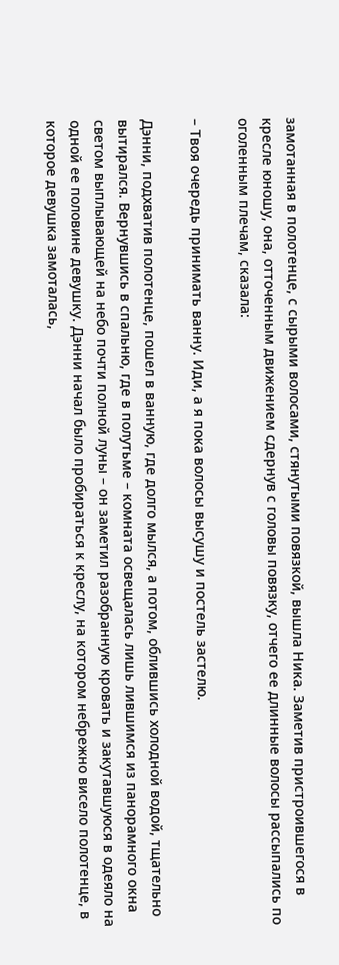замотанная в полотенце, с сырыми волосами, стянутыми повязкой, вышла Ника. Заметив пристроившегося в кресле юношу, она, отточенным движением сдернув с головы повязку, отчего ее длинные волосы рассыпались по оголенным плечам, сказала:

– Твоя очередь принимать ванну. Иди, а я пока волосы высушу и постель застелю.

Дэнни, подхватив полотенце, пошел в ванную, где долго мылся, а потом, облившись холодной водой, тщательно вытирался. Вернувшись в спальню, где в полутьме – комната освещалась лишь лившимся из панорамного окна светом выплывающей на небо почти полной луны – он заметил разобранную кровать и закутавшуюся в одеяло на одной ее половине девушку. Дэнни начал было пробираться к креслу, на котором небрежно висело полотенце, в которое девушка замоталась,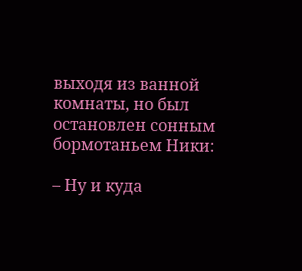выходя из ванной комнаты, но был остановлен сонным бормотаньем Ники:

– Ну и куда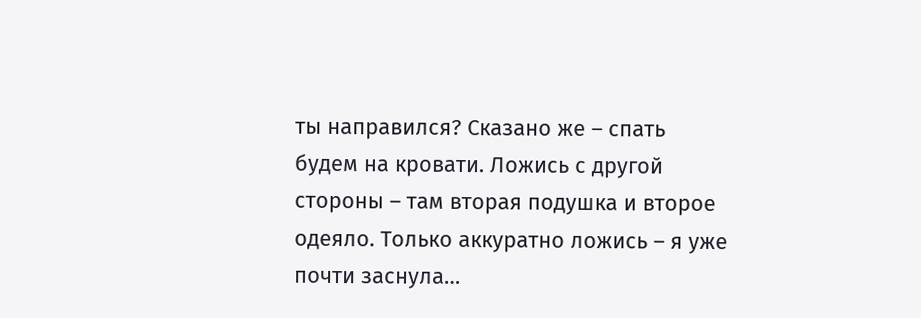ты направился? Сказано же – спать будем на кровати. Ложись с другой стороны – там вторая подушка и второе одеяло. Только аккуратно ложись – я уже почти заснула…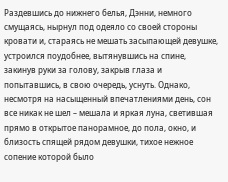Раздевшись до нижнего белья, Дэнни, немного смущаясь, нырнул под одеяло со своей стороны кровати и, стараясь не мешать засыпающей девушке, устроился поудобнее, вытянувшись на спине, закинув руки за голову, закрыв глаза и попытавшись, в свою очередь, уснуть. Однако, несмотря на насыщенный впечатлениями день, сон все никак не шел – мешала и яркая луна, светившая прямо в открытое панорамное, до пола, окно, и близость спящей рядом девушки, тихое нежное сопение которой было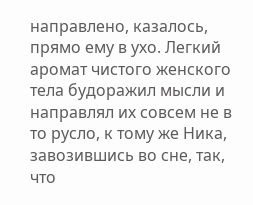направлено, казалось, прямо ему в ухо. Легкий аромат чистого женского тела будоражил мысли и направлял их совсем не в то русло, к тому же Ника, завозившись во сне, так, что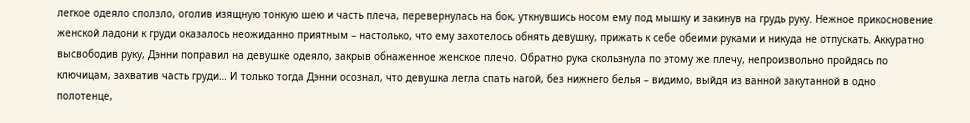легкое одеяло сползло, оголив изящную тонкую шею и часть плеча, перевернулась на бок, уткнувшись носом ему под мышку и закинув на грудь руку. Нежное прикосновение женской ладони к груди оказалось неожиданно приятным – настолько, что ему захотелось обнять девушку, прижать к себе обеими руками и никуда не отпускать. Аккуратно высвободив руку, Дэнни поправил на девушке одеяло, закрыв обнаженное женское плечо. Обратно рука скользнула по этому же плечу, непроизвольно пройдясь по ключицам, захватив часть груди… И только тогда Дэнни осознал, что девушка легла спать нагой, без нижнего белья – видимо, выйдя из ванной закутанной в одно полотенце,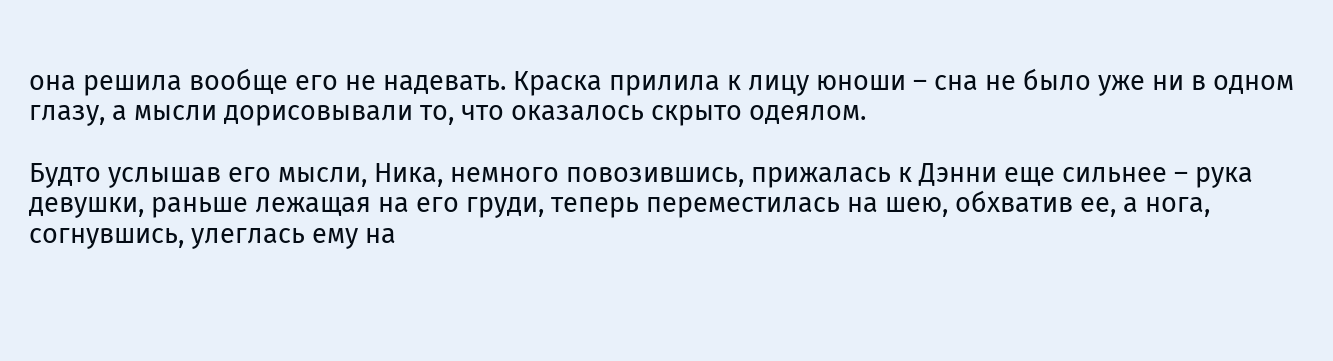она решила вообще его не надевать. Краска прилила к лицу юноши – сна не было уже ни в одном глазу, а мысли дорисовывали то, что оказалось скрыто одеялом.

Будто услышав его мысли, Ника, немного повозившись, прижалась к Дэнни еще сильнее – рука девушки, раньше лежащая на его груди, теперь переместилась на шею, обхватив ее, а нога, согнувшись, улеглась ему на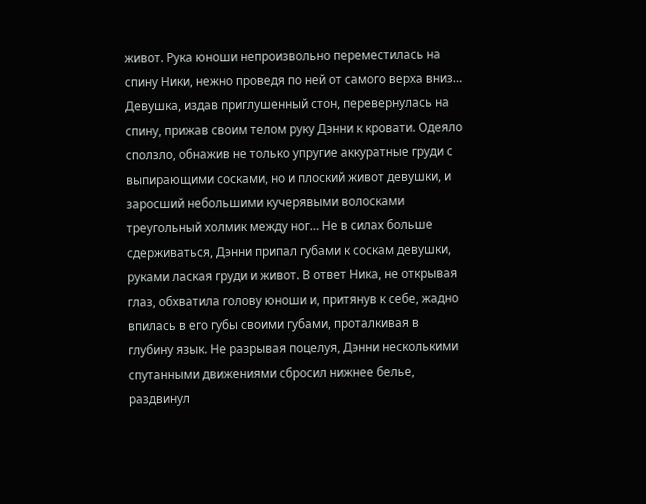живот. Рука юноши непроизвольно переместилась на спину Ники, нежно проведя по ней от самого верха вниз… Девушка, издав приглушенный стон, перевернулась на спину, прижав своим телом руку Дэнни к кровати. Одеяло сползло, обнажив не только упругие аккуратные груди с выпирающими сосками, но и плоский живот девушки, и заросший небольшими кучерявыми волосками треугольный холмик между ног… Не в силах больше сдерживаться, Дэнни припал губами к соскам девушки, руками лаская груди и живот. В ответ Ника, не открывая глаз, обхватила голову юноши и, притянув к себе, жадно впилась в его губы своими губами, проталкивая в глубину язык. Не разрывая поцелуя, Дэнни несколькими спутанными движениями сбросил нижнее белье, раздвинул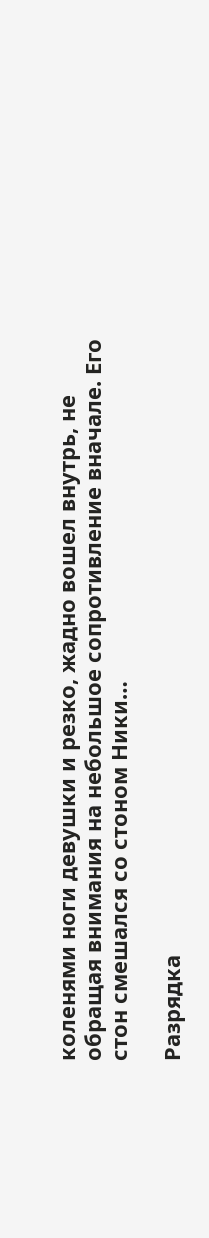коленями ноги девушки и резко, жадно вошел внутрь, не обращая внимания на небольшое сопротивление вначале. Его стон смешался со стоном Ники…

Разрядка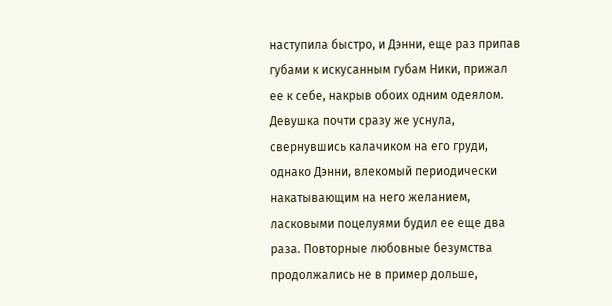наступила быстро, и Дэнни, еще раз припав губами к искусанным губам Ники, прижал ее к себе, накрыв обоих одним одеялом. Девушка почти сразу же уснула, свернувшись калачиком на его груди, однако Дэнни, влекомый периодически накатывающим на него желанием, ласковыми поцелуями будил ее еще два раза. Повторные любовные безумства продолжались не в пример дольше,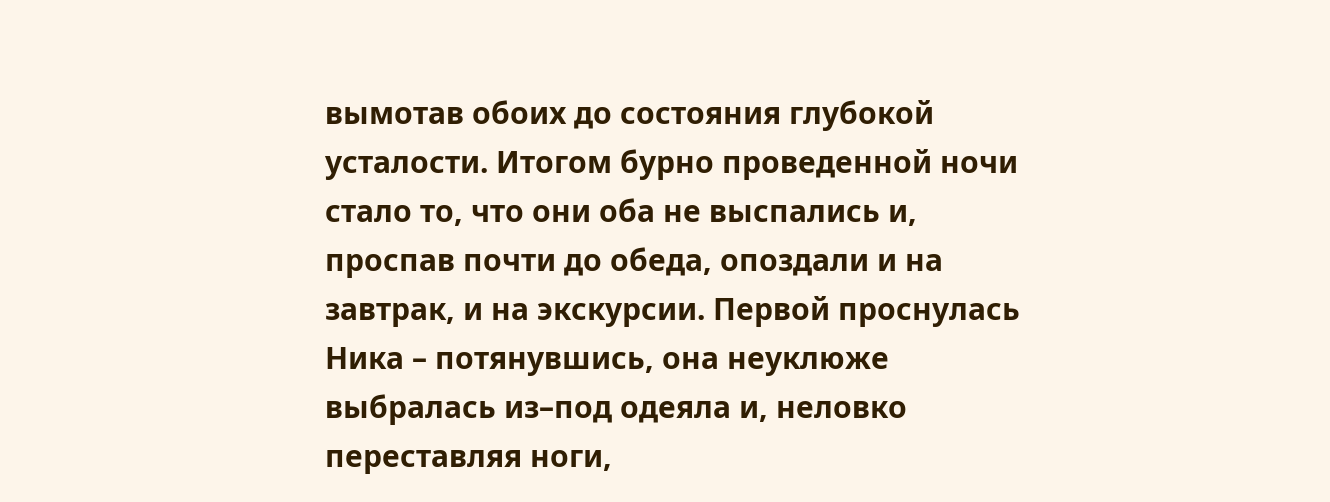вымотав обоих до состояния глубокой усталости. Итогом бурно проведенной ночи стало то, что они оба не выспались и, проспав почти до обеда, опоздали и на завтрак, и на экскурсии. Первой проснулась Ника – потянувшись, она неуклюже выбралась из–под одеяла и, неловко переставляя ноги,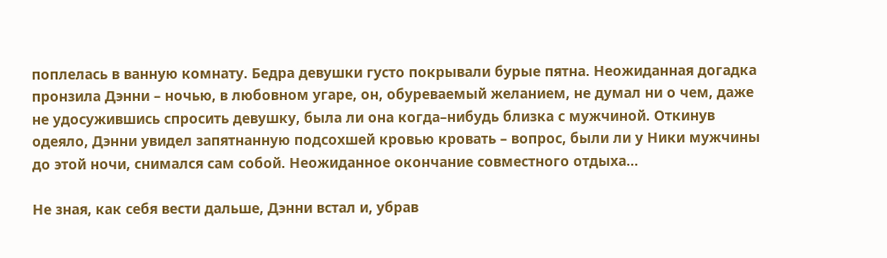поплелась в ванную комнату. Бедра девушки густо покрывали бурые пятна. Неожиданная догадка пронзила Дэнни – ночью, в любовном угаре, он, обуреваемый желанием, не думал ни о чем, даже не удосужившись спросить девушку, была ли она когда–нибудь близка с мужчиной. Откинув одеяло, Дэнни увидел запятнанную подсохшей кровью кровать – вопрос, были ли у Ники мужчины до этой ночи, снимался сам собой. Неожиданное окончание совместного отдыха…

Не зная, как себя вести дальше, Дэнни встал и, убрав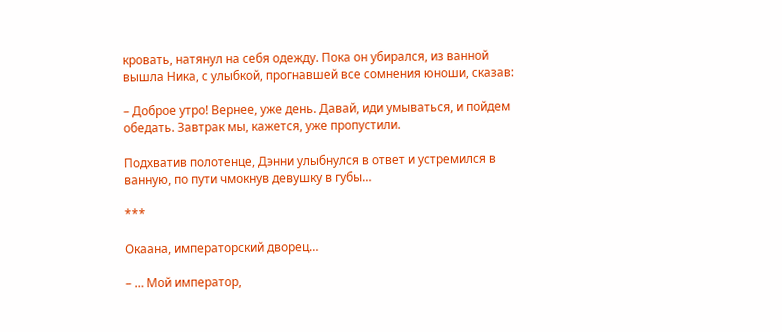кровать, натянул на себя одежду. Пока он убирался, из ванной вышла Ника, с улыбкой, прогнавшей все сомнения юноши, сказав:

– Доброе утро! Вернее, уже день. Давай, иди умываться, и пойдем обедать. Завтрак мы, кажется, уже пропустили.

Подхватив полотенце, Дэнни улыбнулся в ответ и устремился в ванную, по пути чмокнув девушку в губы…

***

Окаана, императорский дворец…

– … Мой император,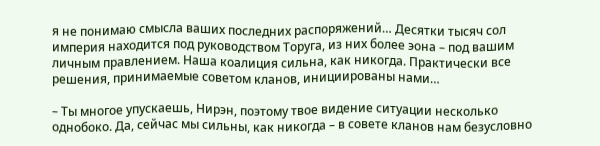я не понимаю смысла ваших последних распоряжений… Десятки тысяч сол империя находится под руководством Торуга, из них более эона – под вашим личным правлением. Наша коалиция сильна, как никогда. Практически все решения, принимаемые советом кланов, инициированы нами…

– Ты многое упускаешь, Нирэн, поэтому твое видение ситуации несколько однобоко. Да, сейчас мы сильны, как никогда – в совете кланов нам безусловно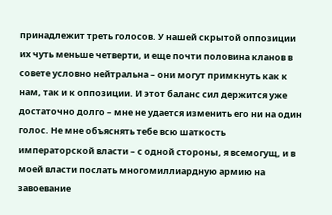принадлежит треть голосов. У нашей скрытой оппозиции их чуть меньше четверти, и еще почти половина кланов в совете условно нейтральна – они могут примкнуть как к нам, так и к оппозиции. И этот баланс сил держится уже достаточно долго – мне не удается изменить его ни на один голос. Не мне объяснять тебе всю шаткость императорской власти – с одной стороны, я всемогущ, и в моей власти послать многомиллиардную армию на завоевание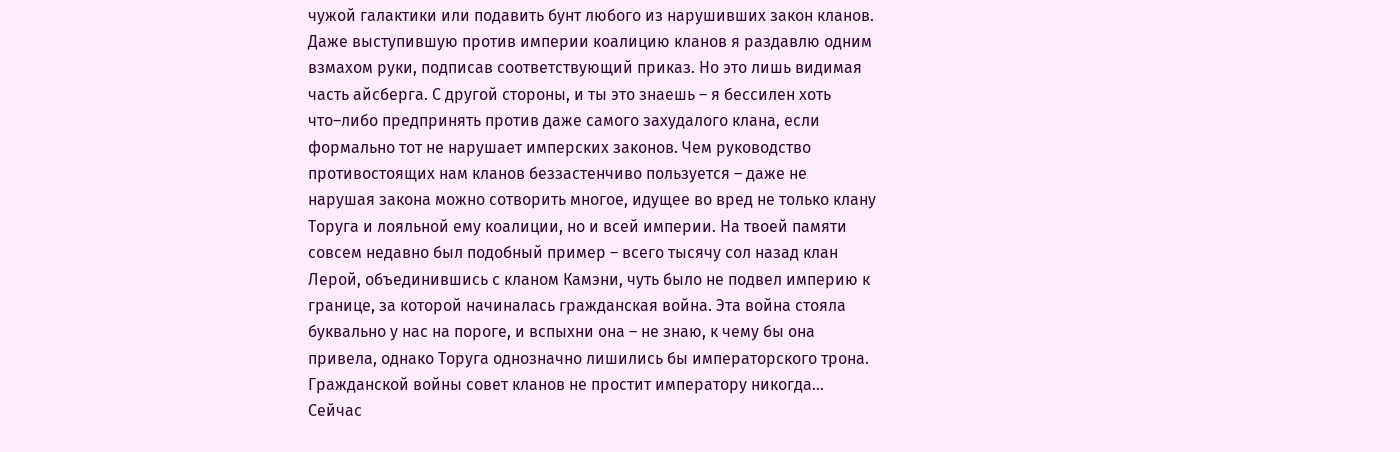чужой галактики или подавить бунт любого из нарушивших закон кланов. Даже выступившую против империи коалицию кланов я раздавлю одним взмахом руки, подписав соответствующий приказ. Но это лишь видимая часть айсберга. С другой стороны, и ты это знаешь – я бессилен хоть что–либо предпринять против даже самого захудалого клана, если формально тот не нарушает имперских законов. Чем руководство противостоящих нам кланов беззастенчиво пользуется – даже не нарушая закона можно сотворить многое, идущее во вред не только клану Торуга и лояльной ему коалиции, но и всей империи. На твоей памяти совсем недавно был подобный пример – всего тысячу сол назад клан Лерой, объединившись с кланом Камэни, чуть было не подвел империю к границе, за которой начиналась гражданская война. Эта война стояла буквально у нас на пороге, и вспыхни она – не знаю, к чему бы она привела, однако Торуга однозначно лишились бы императорского трона. Гражданской войны совет кланов не простит императору никогда… Сейчас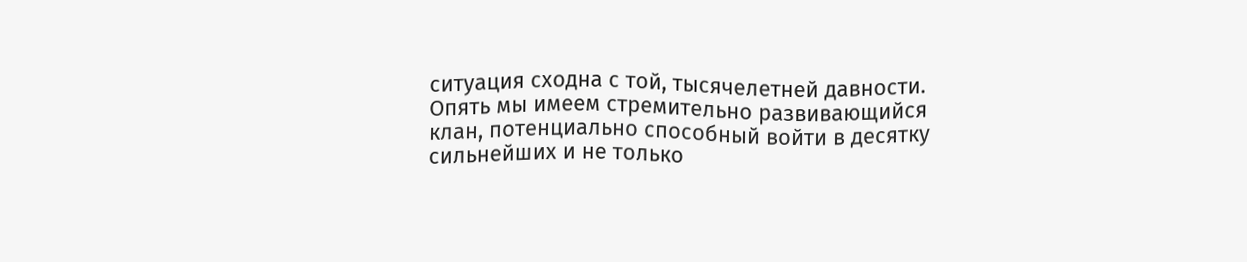ситуация сходна с той, тысячелетней давности. Опять мы имеем стремительно развивающийся клан, потенциально способный войти в десятку сильнейших и не только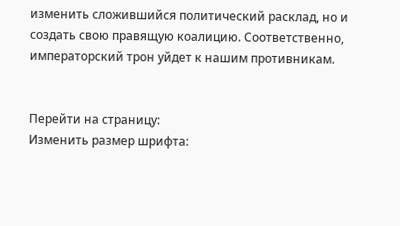изменить сложившийся политический расклад, но и создать свою правящую коалицию. Соответственно, императорский трон уйдет к нашим противникам.


Перейти на страницу:
Изменить размер шрифта: